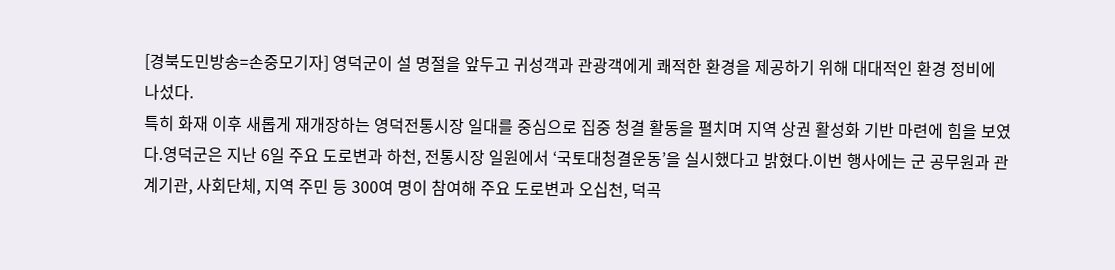[경북도민방송=손중모기자] 영덕군이 설 명절을 앞두고 귀성객과 관광객에게 쾌적한 환경을 제공하기 위해 대대적인 환경 정비에 나섰다.
특히 화재 이후 새롭게 재개장하는 영덕전통시장 일대를 중심으로 집중 청결 활동을 펼치며 지역 상권 활성화 기반 마련에 힘을 보였다.영덕군은 지난 6일 주요 도로변과 하천, 전통시장 일원에서 ‘국토대청결운동’을 실시했다고 밝혔다.이번 행사에는 군 공무원과 관계기관, 사회단체, 지역 주민 등 300여 명이 참여해 주요 도로변과 오십천, 덕곡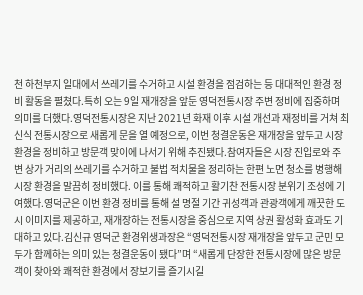천 하천부지 일대에서 쓰레기를 수거하고 시설 환경을 점검하는 등 대대적인 환경 정비 활동을 펼쳤다.특히 오는 9일 재개장을 앞둔 영덕전통시장 주변 정비에 집중하며 의미를 더했다.영덕전통시장은 지난 2021년 화재 이후 시설 개선과 재정비를 거쳐 최신식 전통시장으로 새롭게 문을 열 예정으로, 이번 청결운동은 재개장을 앞두고 시장 환경을 정비하고 방문객 맞이에 나서기 위해 추진됐다.참여자들은 시장 진입로와 주변 상가 거리의 쓰레기를 수거하고 불법 적치물을 정리하는 한편 노면 청소를 병행해 시장 환경을 말끔히 정비했다. 이를 통해 쾌적하고 활기찬 전통시장 분위기 조성에 기여했다.영덕군은 이번 환경 정비를 통해 설 명절 기간 귀성객과 관광객에게 깨끗한 도시 이미지를 제공하고, 재개장하는 전통시장을 중심으로 지역 상권 활성화 효과도 기대하고 있다.김신규 영덕군 환경위생과장은 “영덕전통시장 재개장을 앞두고 군민 모두가 함께하는 의미 있는 청결운동이 됐다”며 “새롭게 단장한 전통시장에 많은 방문객이 찾아와 쾌적한 환경에서 장보기를 즐기시길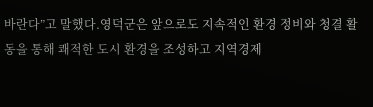바란다”고 말했다.영덕군은 앞으로도 지속적인 환경 정비와 청결 활동을 통해 쾌적한 도시 환경을 조성하고 지역경제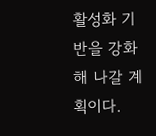활성화 기반을 강화해 나갈 계획이다.